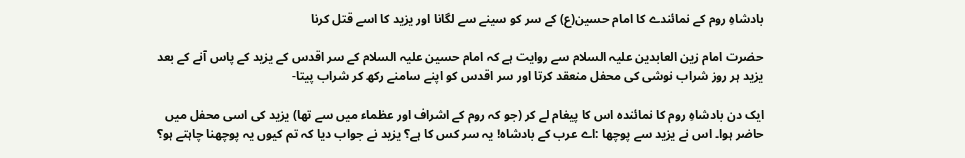بادشاہِ روم کے نمائندے کا امام حسین(ع) کے سر کو سینے سے لگانا اور یزید کا اسے قتل کرنا

حضرت امام زین العابدین علیہ السلام سے روایت ہے کہ امام حسین علیہ السلام کے سر اقدس کے یزید کے پاس آنے کے بعد یزید ہر روز شراب نوشی کی محفل منعقد کرتا اور سر اقدس کو اپنے سامنے رکھ کر شراب پیتا-

ایک دن بادشاہِ روم کا نمائندہ اس کا پیغام لے کر (جو کہ روم کے اشراف اور عظماء میں سے تھا) یزید کی اسی محفل میں حاضر ہوا۔ اس نے یزید سے پوچھا :اے عرب کے بادشاہ! یہ سر کس کا ہے؟ یزید نے جواب دیا کہ تم کیوں یہ پوچھنا چاہتے ہو؟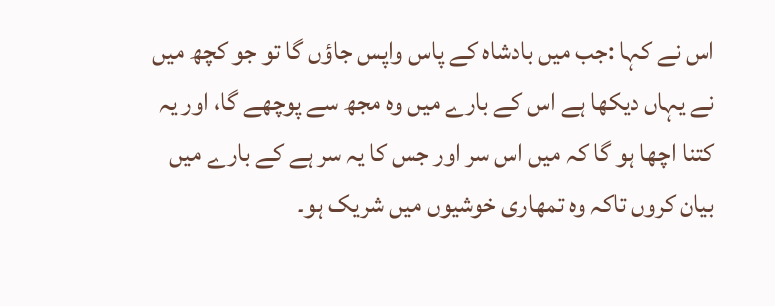اس نے کہا :جب میں بادشاہ کے پاس واپس جاؤں گا تو جو کچھ میں نے یہاں دیکھا ہے اس کے بارے میں وہ مجھ سے پوچھے گا، اور یہ کتنا اچھا ہو گا کہ میں اس سر اور جس کا یہ سر ہے کے بارے میں بیان کروں تاکہ وہ تمھاری خوشیوں میں شریک ہو۔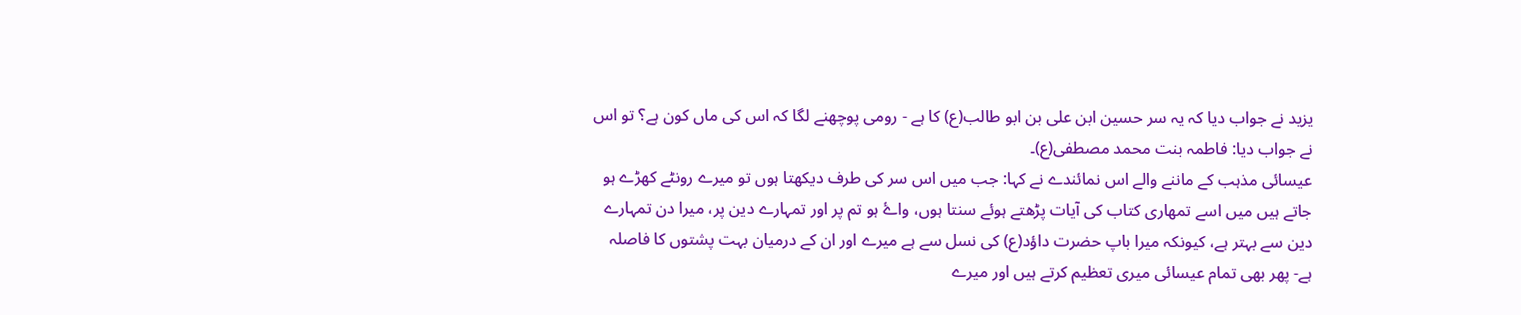یزید نے جواب دیا کہ یہ سر حسین ابن علی بن ابو طالب(ع) کا ہے - رومی پوچھنے لگا کہ اس کی ماں کون ہے؟ تو اس نے جواب دیا: فاطمہ بنت محمد مصطفی(ع)۔
عیسائی مذہب کے ماننے والے اس نمائندے نے کہا: جب میں اس سر کی طرف دیکھتا ہوں تو میرے رونٹے کھڑے ہو جاتے ہیں میں اسے تمھاری کتاب کی آیات پڑھتے ہوئے سنتا ہوں، واۓ ہو تم پر اور تمہارے دین پر، میرا دن تمہارے دین سے بہتر ہے، کیونکہ میرا باپ حضرت داؤد(ع) کی نسل سے ہے میرے اور ان کے درمیان بہت پشتوں کا فاصلہ ہے- پھر بھی تمام عیسائی میری تعظیم کرتے ہیں اور میرے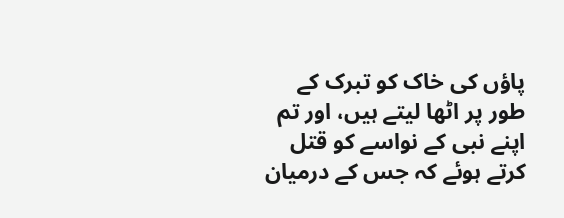پاؤں کی خاک کو تبرک کے طور پر اٹھا لیتے ہیں، اور تم اپنے نبی کے نواسے کو قتل کرتے ہوئے کہ جس کے درمیان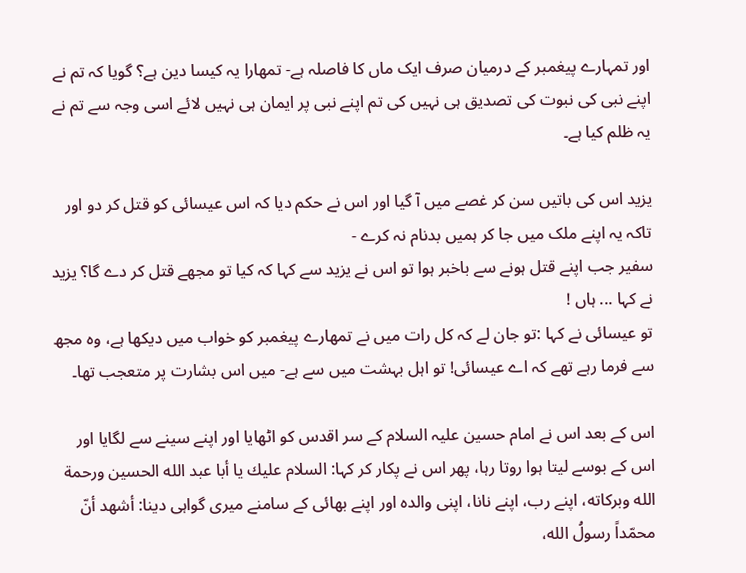اور تمہارے پیغمبر کے درمیان صرف ایک ماں کا فاصلہ ہے- تمھارا یہ کیسا دین ہے؟ گویا کہ تم نے اپنے نبی کی نبوت کی تصدیق ہی نہیں کی تم اپنے نبی پر ایمان ہی نہیں لائے اسی وجہ سے تم نے یہ ظلم کیا ہے۔

یزید اس کی باتیں سن کر غصے میں آ گیا اور اس نے حکم دیا کہ اس عیسائی کو قتل کر دو اور تاکہ یہ اپنے ملک میں جا کر ہمیں بدنام نہ کرے -
سفیر جب اپنے قتل ہونے سے باخبر ہوا تو اس نے یزید سے کہا کہ کیا تو مجھے قتل کر دے گا؟ یزید نے کہا ... ہاں !
تو عیسائی نے کہا :تو جان لے کہ کل رات میں نے تمھارے پیغمبر کو خواب میں دیکھا ہے، وہ مجھ سے فرما رہے تھے کہ اے عیسائی! تو اہل بہشت میں سے ہے- میں اس بشارت پر متعجب تھا۔

اس کے بعد اس نے امام حسین علیہ السلام کے سر اقدس کو اٹھایا اور اپنے سینے سے لگایا اور اس کے بوسے لیتا ہوا روتا رہا، پھر اس نے پکار کر کہا: السلام عليك يا أبا عبد الله الحسين ورحمة الله وبركاته، اپنے رب، اپنے نانا، اپنی والدہ اور اپنے بھائی کے سامنے میری گواہی دینا: أشهد أنّ محمّداً رسولُ الله،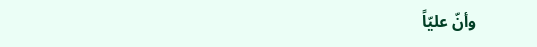وأنّ عليّاً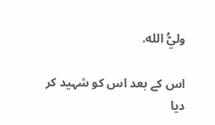وليُّ الله.

اس کے بعد اس کو شہید کر دیا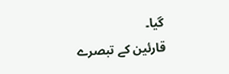گیا۔
قارئین کے تبصرے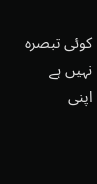کوئی تبصرہ نہیں ہے
اپنی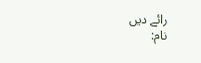رائے دیں
نام: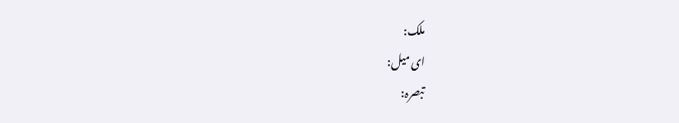ملک:
ای میل:
تبصرہ: